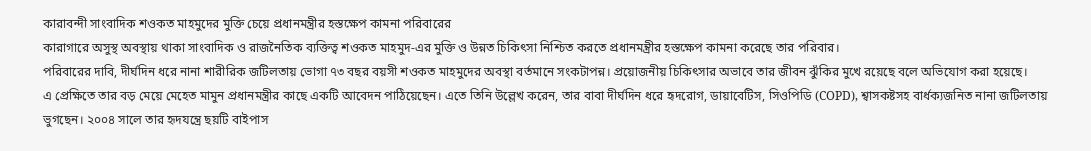কারাবন্দী সাংবাদিক শওকত মাহমুদের মুক্তি চেয়ে প্রধানমন্ত্রীর হস্তক্ষেপ কামনা পরিবারের
কারাগারে অসুস্থ অবস্থায় থাকা সাংবাদিক ও রাজনৈতিক ব্যক্তিত্ব শওকত মাহমুদ-এর মুক্তি ও উন্নত চিকিৎসা নিশ্চিত করতে প্রধানমন্ত্রীর হস্তক্ষেপ কামনা করেছে তার পরিবার।
পরিবারের দাবি, দীর্ঘদিন ধরে নানা শারীরিক জটিলতায় ভোগা ৭৩ বছর বয়সী শওকত মাহমুদের অবস্থা বর্তমানে সংকটাপন্ন। প্রয়োজনীয় চিকিৎসার অভাবে তার জীবন ঝুঁকির মুখে রয়েছে বলে অভিযোগ করা হয়েছে।
এ প্রেক্ষিতে তার বড় মেয়ে মেহেত মামুন প্রধানমন্ত্রীর কাছে একটি আবেদন পাঠিয়েছেন। এতে তিনি উল্লেখ করেন, তার বাবা দীর্ঘদিন ধরে হৃদরোগ, ডায়াবেটিস, সিওপিডি (COPD), শ্বাসকষ্টসহ বার্ধক্যজনিত নানা জটিলতায় ভুগছেন। ২০০৪ সালে তার হৃদযন্ত্রে ছয়টি বাইপাস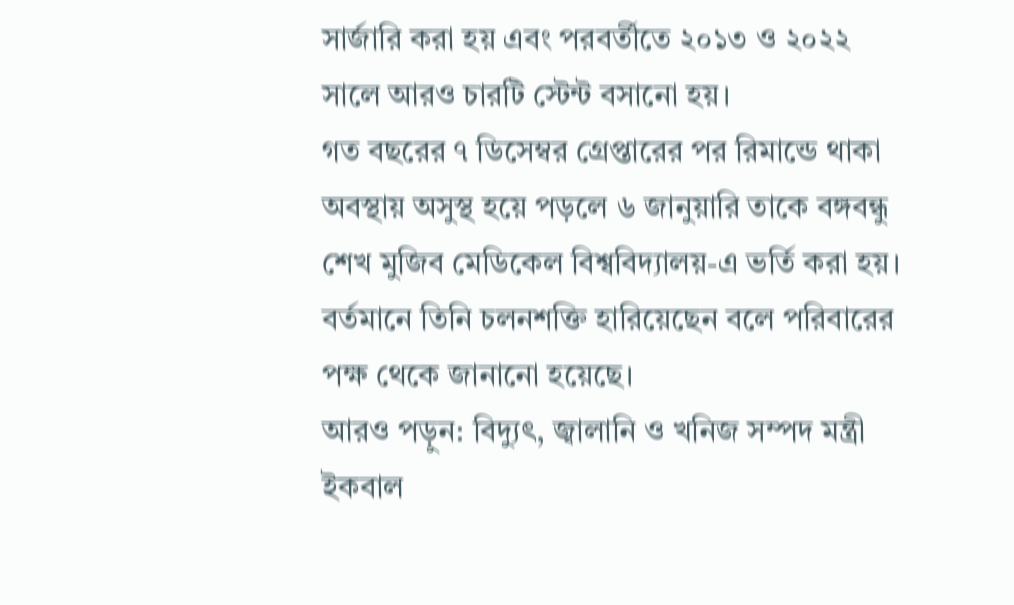সার্জারি করা হয় এবং পরবর্তীতে ২০১৩ ও ২০২২ সালে আরও চারটি স্টেন্ট বসানো হয়।
গত বছরের ৭ ডিসেম্বর গ্রেপ্তারের পর রিমান্ডে থাকা অবস্থায় অসুস্থ হয়ে পড়লে ৬ জানুয়ারি তাকে বঙ্গবন্ধু শেখ মুজিব মেডিকেল বিশ্ববিদ্যালয়-এ ভর্তি করা হয়। বর্তমানে তিনি চলনশক্তি হারিয়েছেন বলে পরিবারের পক্ষ থেকে জানানো হয়েছে।
আরও পড়ুন: বিদ্যুৎ, জ্বালানি ও খনিজ সম্পদ মন্ত্রী ইকবাল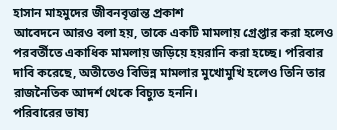হাসান মাহমুদের জীবনবৃত্তান্ত প্রকাশ
আবেদনে আরও বলা হয়, তাকে একটি মামলায় গ্রেপ্তার করা হলেও পরবর্তীতে একাধিক মামলায় জড়িয়ে হয়রানি করা হচ্ছে। পরিবার দাবি করেছে, অতীতেও বিভিন্ন মামলার মুখোমুখি হলেও তিনি তার রাজনৈতিক আদর্শ থেকে বিচ্যুত হননি।
পরিবারের ভাষ্য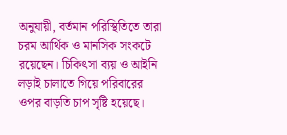অনুযায়ী, বর্তমান পরিস্থিতিতে তারা চরম আর্থিক ও মানসিক সংকটে রয়েছেন। চিকিৎসা ব্যয় ও আইনি লড়াই চালাতে গিয়ে পরিবারের ওপর বাড়তি চাপ সৃষ্টি হয়েছে।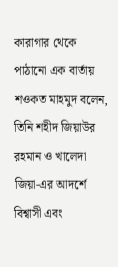কারাগার থেকে পাঠানো এক বার্তায় শওকত মাহমুদ বলেন, তিনি শহীদ জিয়াউর রহমান ও খালেদা জিয়া-এর আদর্শে বিশ্বাসী এবং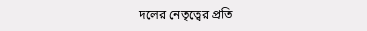দলের নেতৃত্বের প্রতি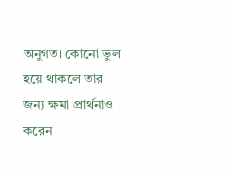অনুগত। কোনো ভুল হয়ে থাকলে তার জন্য ক্ষমা প্রার্থনাও করেন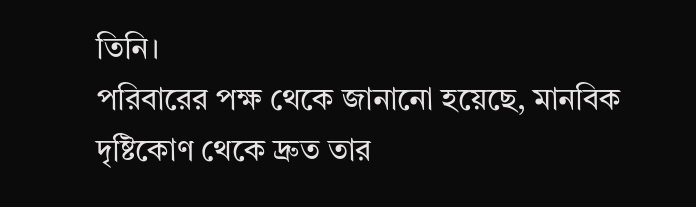তিনি।
পরিবারের পক্ষ থেকে জানানো হয়েছে, মানবিক দৃষ্টিকোণ থেকে দ্রুত তার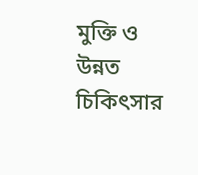মুক্তি ও উন্নত চিকিৎসার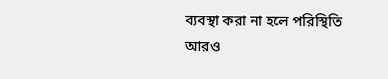ব্যবস্থা করা না হলে পরিস্থিতি আরও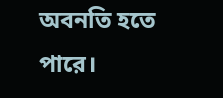অবনতি হতে পারে।